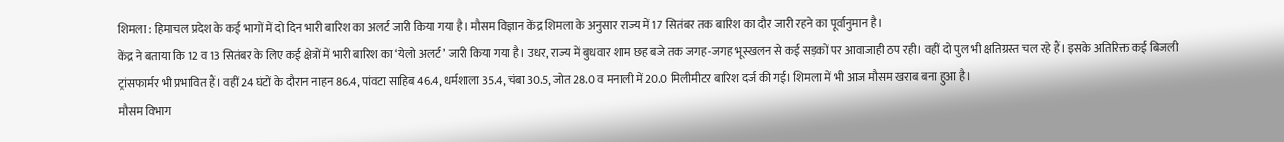शिमला : हिमाचल प्रदेश के कई भागों में दो दिन भारी बारिश का अलर्ट जारी किया गया है। मौसम विज्ञान केंद्र शिमला के अनुसार राज्य में 17 सितंबर तक बारिश का दौर जारी रहने का पूर्वानुमान है।
केंद्र ने बताया कि 12 व 13 सितंबर के लिए कई क्षेत्रों में भारी बारिश का ‘येलो अलर्ट’ जारी किया गया है। उधर, राज्य में बुधवार शाम छह बजे तक जगह-जगह भूस्खलन से कई सड़कों पर आवाजाही ठप रही। वहीं दो पुल भी क्षतिग्रस्त चल रहे हैं। इसके अतिरिक्त कई बिजली ट्रांसफार्मर भी प्रभावित हैं। वहीं 24 घंटों के दौरान नाहन 86.4, पांवटा साहिब 46.4, धर्मशाला 35.4, चंबा 30.5, जोत 28.0 व मनाली में 20.0 मिलीमीटर बारिश दर्ज की गई। शिमला में भी आज मौसम खराब बना हुआ है।
मौसम विभाग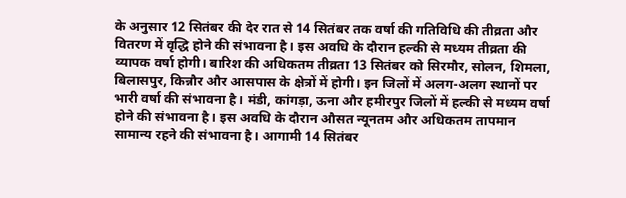के अनुसार 12 सितंबर की देर रात से 14 सितंबर तक वर्षा की गतिविधि की तीव्रता और वितरण में वृद्धि होने की संभावना है। इस अवधि के दौरान हल्की से मध्यम तीव्रता की व्यापक वर्षा होगी। बारिश की अधिकतम तीव्रता 13 सितंबर को सिरमौर, सोलन, शिमला, बिलासपुर, किन्नौर और आसपास के क्षेत्रों में होगी। इन जिलों में अलग-अलग स्थानों पर भारी वर्षा की संभावना है। मंडी, कांगड़ा, ऊना और हमीरपुर जिलों में हल्की से मध्यम वर्षा होने की संभावना है। इस अवधि के दौरान औसत न्यूनतम और अधिकतम तापमान सामान्य रहने की संभावना है। आगामी 14 सितंबर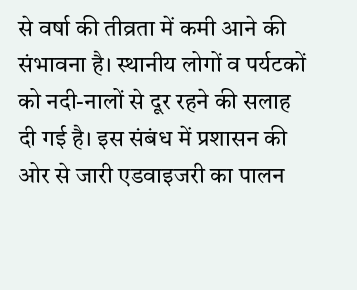से वर्षा की तीव्रता में कमी आने की संभावना है। स्थानीय लोगों व पर्यटकों को नदी-नालों से दूर रहने की सलाह दी गई है। इस संबंध में प्रशासन की ओर से जारी एडवाइजरी का पालन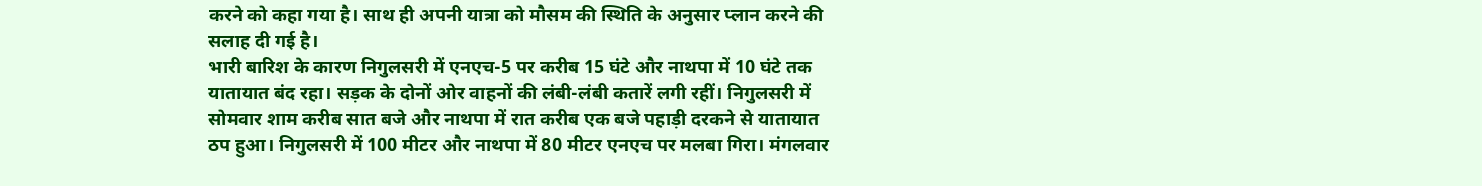करने को कहा गया है। साथ ही अपनी यात्रा को मौसम की स्थिति के अनुसार प्लान करने की सलाह दी गई है।
भारी बारिश के कारण निगुलसरी में एनएच-5 पर करीब 15 घंटे और नाथपा में 10 घंटे तक यातायात बंद रहा। सड़क के दोनों ओर वाहनों की लंबी-लंबी कतारें लगी रहीं। निगुलसरी में सोमवार शाम करीब सात बजे और नाथपा में रात करीब एक बजे पहाड़ी दरकने से यातायात ठप हुआ। निगुलसरी में 100 मीटर और नाथपा में 80 मीटर एनएच पर मलबा गिरा। मंगलवार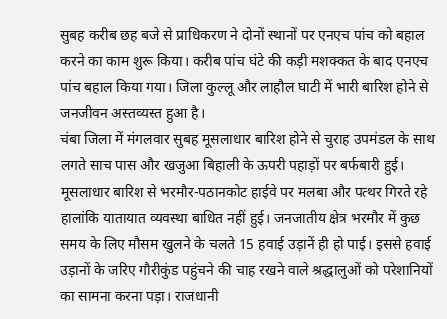सुबह करीब छह बजे से प्राधिकरण ने दोनों स्थानों पर एनएच पांच को बहाल करने का काम शुरू किया। करीब पांच घंटे की कड़ी मशक्कत के बाद एनएच पांच बहाल किया गया। जिला कुल्लू और लाहौल घाटी में भारी बारिश होने से जनजीवन अस्तव्यस्त हुआ है।
चंबा जिला में मंगलवार सुबह मूसलाधार बारिश होने से चुराह उपमंडल के साथ लगते साच पास और खजुआ बिहाली के ऊपरी पहाड़ों पर बर्फबारी हुई। मूसलाधार बारिश से भरमौर-पठानकोट हाईवे पर मलबा और पत्थर गिरते रहे हालांकि यातायात व्यवस्था बाधित नहीं हुई। जनजातीय क्षेत्र भरमौर में कुछ समय के लिए मौसम खुलने के चलते 15 हवाई उड़ानें ही हो पाई। इससे हवाई उड़ानों के जरिए गौरीकुंड पहुंचने की चाह रखने वाले श्रद्धालुओं को परेशानियों का सामना करना पड़ा। राजधानी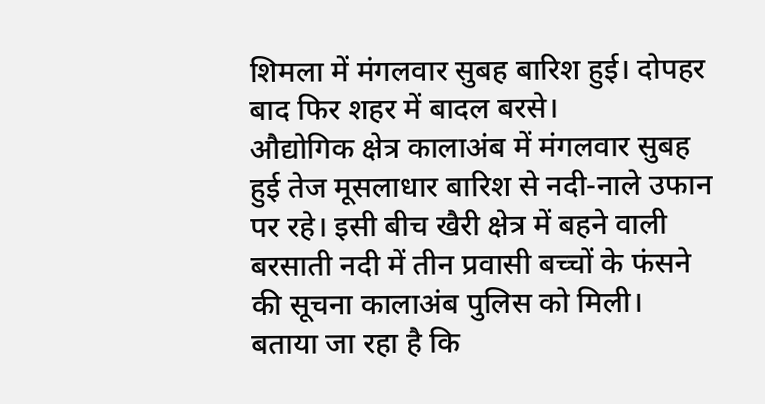शिमला में मंगलवार सुबह बारिश हुई। दोपहर बाद फिर शहर में बादल बरसे।
औद्योगिक क्षेत्र कालाअंब में मंगलवार सुबह हुई तेज मूसलाधार बारिश से नदी-नाले उफान पर रहे। इसी बीच खैरी क्षेत्र में बहने वाली बरसाती नदी में तीन प्रवासी बच्चों के फंसने की सूचना कालाअंब पुलिस को मिली। बताया जा रहा है कि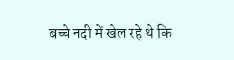बच्चे नदी में खेल रहे थे कि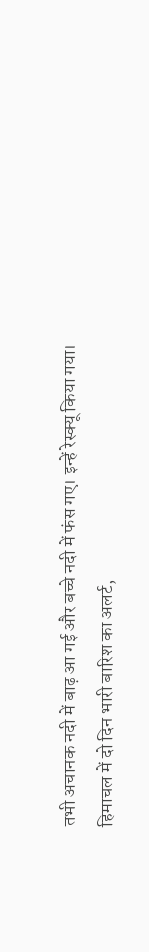तभी अचानक नदी में बाढ़ आ गई और बच्चे नदी में फंस गए। इन्हें रेस्क्यू किया गया।
हिमाचल में दो दिन भारी बारिश का अलर्ट,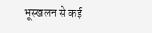भूस्खलन से कई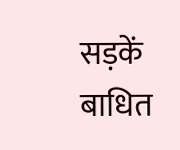सड़कें बाधित